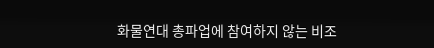화물연대 총파업에 참여하지 않는 비조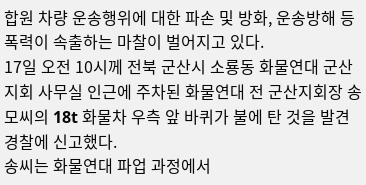합원 차량 운송행위에 대한 파손 및 방화, 운송방해 등 폭력이 속출하는 마찰이 벌어지고 있다.
17일 오전 10시께 전북 군산시 소룡동 화물연대 군산지회 사무실 인근에 주차된 화물연대 전 군산지회장 송모씨의 18t 화물차 우측 앞 바퀴가 불에 탄 것을 발견 경찰에 신고했다.
송씨는 화물연대 파업 과정에서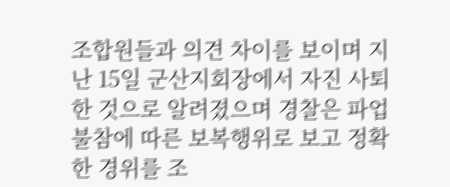조합원들과 의견 차이를 보이며 지난 15일 군산지회장에서 자진 사퇴한 것으로 알려졌으며 경찰은 파업 불참에 따른 보복행위로 보고 정확한 경위를 조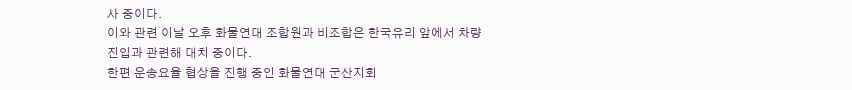사 중이다.
이와 관련 이날 오후 화물연대 조합원과 비조합은 한국유리 앞에서 차량 진입과 관련해 대치 중이다.
한편 운송요율 협상을 진행 중인 화물연대 군산지회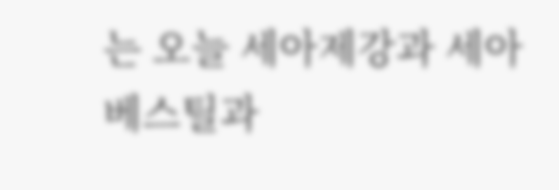는 오늘 세아제강과 세아베스틸과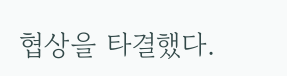협상을 타결했다.